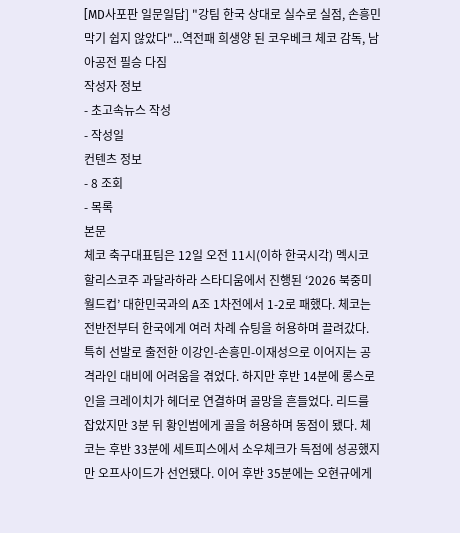[MD사포판 일문일답] "강팀 한국 상대로 실수로 실점, 손흥민 막기 쉽지 않았다"...역전패 희생양 된 코우베크 체코 감독, 남아공전 필승 다짐
작성자 정보
- 초고속뉴스 작성
- 작성일
컨텐츠 정보
- 8 조회
- 목록
본문
체코 축구대표팀은 12일 오전 11시(이하 한국시각) 멕시코 할리스코주 과달라하라 스타디움에서 진행된 ‘2026 북중미 월드컵’ 대한민국과의 A조 1차전에서 1-2로 패했다. 체코는 전반전부터 한국에게 여러 차례 슈팅을 허용하며 끌려갔다. 특히 선발로 출전한 이강인-손흥민-이재성으로 이어지는 공격라인 대비에 어려움을 겪었다. 하지만 후반 14분에 롱스로인을 크레이치가 헤더로 연결하며 골망을 흔들었다. 리드를 잡았지만 3분 뒤 황인범에게 골을 허용하며 동점이 됐다. 체코는 후반 33분에 세트피스에서 소우체크가 득점에 성공했지만 오프사이드가 선언됐다. 이어 후반 35분에는 오현규에게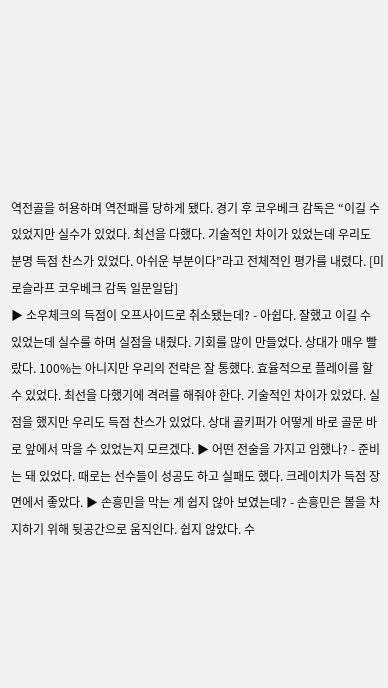역전골을 허용하며 역전패를 당하게 됐다. 경기 후 코우베크 감독은 “이길 수 있었지만 실수가 있었다. 최선을 다했다. 기술적인 차이가 있었는데 우리도 분명 득점 찬스가 있었다. 아쉬운 부분이다”라고 전체적인 평가를 내렸다. [미로슬라프 코우베크 감독 일문일답]
▶ 소우체크의 득점이 오프사이드로 취소됐는데? - 아쉽다. 잘했고 이길 수 있었는데 실수를 하며 실점을 내줬다. 기회를 많이 만들었다. 상대가 매우 빨랐다. 100%는 아니지만 우리의 전략은 잘 통했다. 효율적으로 플레이를 할 수 있었다. 최선을 다했기에 격려를 해줘야 한다. 기술적인 차이가 있었다. 실점을 했지만 우리도 득점 찬스가 있었다. 상대 골키퍼가 어떻게 바로 골문 바로 앞에서 막을 수 있었는지 모르겠다. ▶ 어떤 전술을 가지고 임했나? - 준비는 돼 있었다. 때로는 선수들이 성공도 하고 실패도 했다. 크레이치가 득점 장면에서 좋았다. ▶ 손흥민을 막는 게 쉽지 않아 보였는데? - 손흥민은 볼을 차지하기 위해 뒷공간으로 움직인다. 쉽지 않았다. 수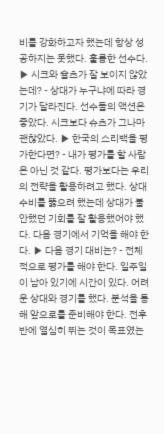비를 강화하고자 했는데 항상 성공하지는 못했다. 훌륭한 선수다. ▶ 시크와 슐츠가 잘 보이지 않았는데? - 상대가 누구냐에 따라 경기가 달라진다. 선수들의 액션은 좋았다. 시크보다 슈츠가 그나마 괜찮았다. ▶ 한국의 스리백을 평가한다면? - 내가 평가를 할 사람은 아닌 것 같다. 평가보다는 우리의 전략을 활용하려고 했다. 상대 수비를 뚫으려 했는데 상대가 불안했던 기회를 잘 활용했어야 했다. 다음 경기에서 기억을 해야 한다. ▶ 다음 경기 대비는? - 전체적으로 평가를 해야 한다. 일주일이 남아 있기에 시간이 있다. 어려운 상대와 경기를 했다. 분석을 통해 앞으로를 준비해야 한다. 전후반에 열심히 뛰는 것이 목표였는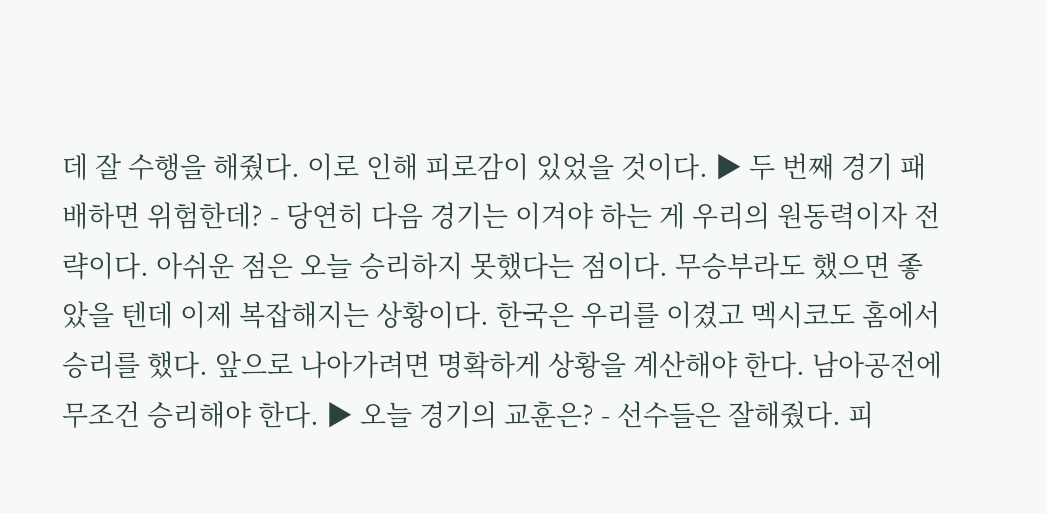데 잘 수행을 해줬다. 이로 인해 피로감이 있었을 것이다. ▶ 두 번째 경기 패배하면 위험한데? - 당연히 다음 경기는 이겨야 하는 게 우리의 원동력이자 전략이다. 아쉬운 점은 오늘 승리하지 못했다는 점이다. 무승부라도 했으면 좋았을 텐데 이제 복잡해지는 상황이다. 한국은 우리를 이겼고 멕시코도 홈에서 승리를 했다. 앞으로 나아가려면 명확하게 상황을 계산해야 한다. 남아공전에 무조건 승리해야 한다. ▶ 오늘 경기의 교훈은? - 선수들은 잘해줬다. 피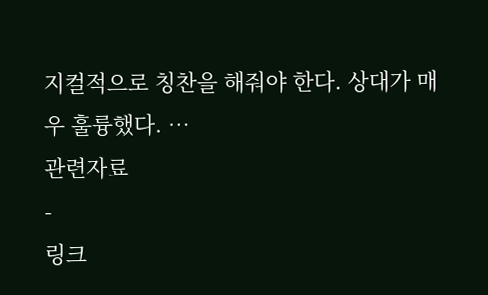지컬적으로 칭찬을 해줘야 한다. 상대가 매우 훌륭했다. …
관련자료
-
링크